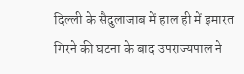दिल्ली के सैदुलाजाब में हाल ही में इमारत गिरने की घटना के बाद उपराज्यपाल ने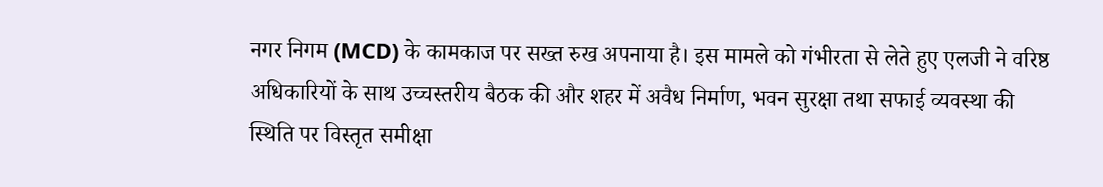नगर निगम (MCD) के कामकाज पर सख्त रुख अपनाया है। इस मामले को गंभीरता से लेते हुए एलजी ने वरिष्ठ अधिकारियों के साथ उच्चस्तरीय बैठक की और शहर में अवैध निर्माण, भवन सुरक्षा तथा सफाई व्यवस्था की स्थिति पर विस्तृत समीक्षा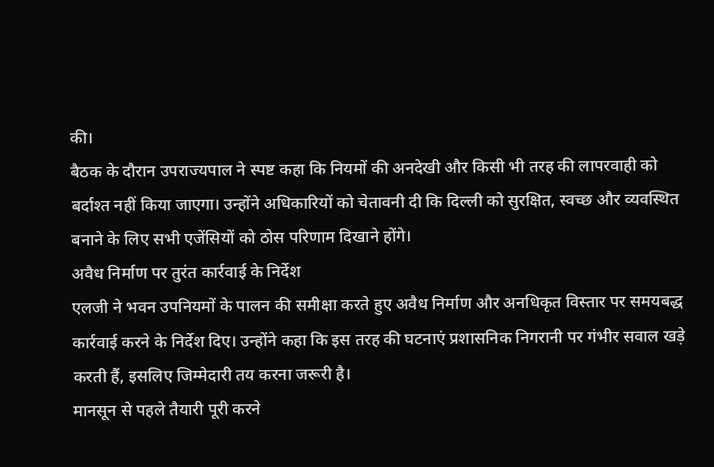की।
बैठक के दौरान उपराज्यपाल ने स्पष्ट कहा कि नियमों की अनदेखी और किसी भी तरह की लापरवाही को बर्दाश्त नहीं किया जाएगा। उन्होंने अधिकारियों को चेतावनी दी कि दिल्ली को सुरक्षित, स्वच्छ और व्यवस्थित बनाने के लिए सभी एजेंसियों को ठोस परिणाम दिखाने होंगे।
अवैध निर्माण पर तुरंत कार्रवाई के निर्देश
एलजी ने भवन उपनियमों के पालन की समीक्षा करते हुए अवैध निर्माण और अनधिकृत विस्तार पर समयबद्ध कार्रवाई करने के निर्देश दिए। उन्होंने कहा कि इस तरह की घटनाएं प्रशासनिक निगरानी पर गंभीर सवाल खड़े करती हैं, इसलिए जिम्मेदारी तय करना जरूरी है।
मानसून से पहले तैयारी पूरी करने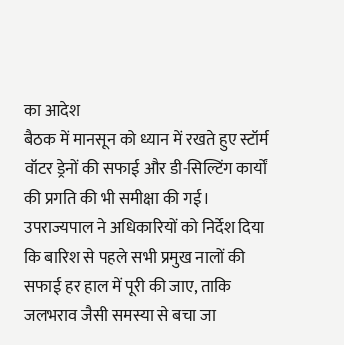का आदेश
बैठक में मानसून को ध्यान में रखते हुए स्टॉर्म वॉटर ड्रेनों की सफाई और डी-सिल्टिंग कार्यों की प्रगति की भी समीक्षा की गई। उपराज्यपाल ने अधिकारियों को निर्देश दिया कि बारिश से पहले सभी प्रमुख नालों की सफाई हर हाल में पूरी की जाए, ताकि जलभराव जैसी समस्या से बचा जा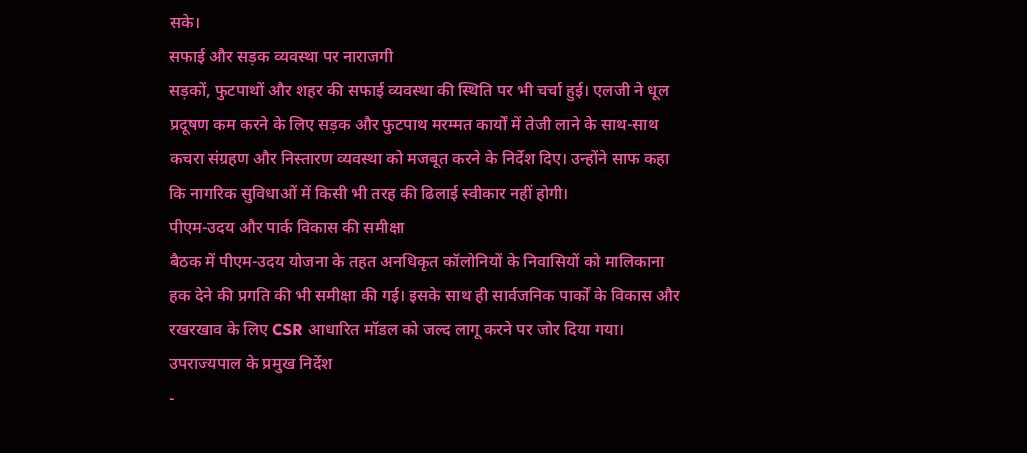सके।
सफाई और सड़क व्यवस्था पर नाराजगी
सड़कों, फुटपाथों और शहर की सफाई व्यवस्था की स्थिति पर भी चर्चा हुई। एलजी ने धूल प्रदूषण कम करने के लिए सड़क और फुटपाथ मरम्मत कार्यों में तेजी लाने के साथ-साथ कचरा संग्रहण और निस्तारण व्यवस्था को मजबूत करने के निर्देश दिए। उन्होंने साफ कहा कि नागरिक सुविधाओं में किसी भी तरह की ढिलाई स्वीकार नहीं होगी।
पीएम-उदय और पार्क विकास की समीक्षा
बैठक में पीएम-उदय योजना के तहत अनधिकृत कॉलोनियों के निवासियों को मालिकाना हक देने की प्रगति की भी समीक्षा की गई। इसके साथ ही सार्वजनिक पार्कों के विकास और रखरखाव के लिए CSR आधारित मॉडल को जल्द लागू करने पर जोर दिया गया।
उपराज्यपाल के प्रमुख निर्देश
-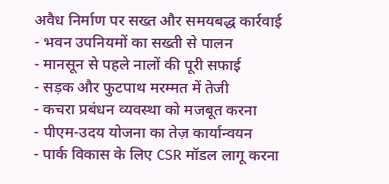अवैध निर्माण पर सख्त और समयबद्ध कार्रवाई
- भवन उपनियमों का सख्ती से पालन
- मानसून से पहले नालों की पूरी सफाई
- सड़क और फुटपाथ मरम्मत में तेजी
- कचरा प्रबंधन व्यवस्था को मजबूत करना
- पीएम-उदय योजना का तेज़ कार्यान्वयन
- पार्क विकास के लिए CSR मॉडल लागू करना